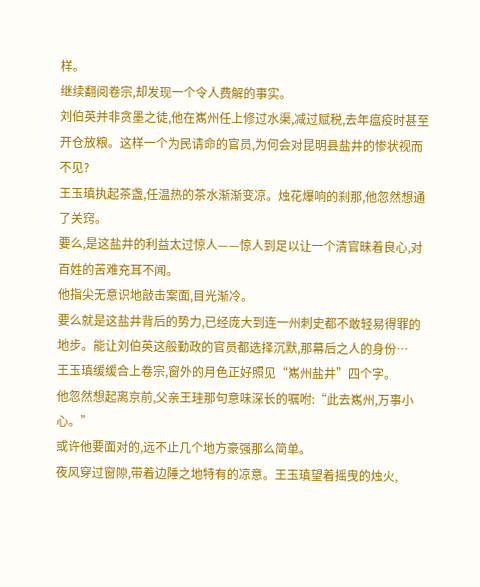样。
继续翻阅卷宗,却发现一个令人费解的事实。
刘伯英并非贪墨之徒,他在嶲州任上修过水渠,减过赋税,去年瘟疫时甚至开仓放粮。这样一个为民请命的官员,为何会对昆明县盐井的惨状视而不见?
王玉瑱执起茶盏,任温热的茶水渐渐变凉。烛花爆响的刹那,他忽然想通了关窍。
要么,是这盐井的利益太过惊人——惊人到足以让一个清官昧着良心,对百姓的苦难充耳不闻。
他指尖无意识地敲击案面,目光渐冷。
要么就是这盐井背后的势力,已经庞大到连一州刺史都不敢轻易得罪的地步。能让刘伯英这般勤政的官员都选择沉默,那幕后之人的身份…
王玉瑱缓缓合上卷宗,窗外的月色正好照见“嶲州盐井”四个字。
他忽然想起离京前,父亲王珪那句意味深长的嘱咐:“此去嶲州,万事小心。”
或许他要面对的,远不止几个地方豪强那么简单。
夜风穿过窗隙,带着边陲之地特有的凉意。王玉瑱望着摇曳的烛火,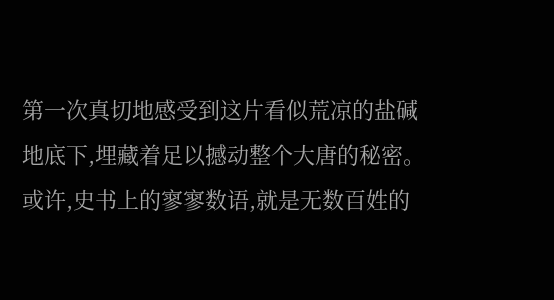第一次真切地感受到这片看似荒凉的盐碱地底下,埋藏着足以撼动整个大唐的秘密。
或许,史书上的寥寥数语,就是无数百姓的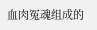血肉冤魂组成的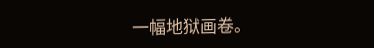一幅地狱画卷。